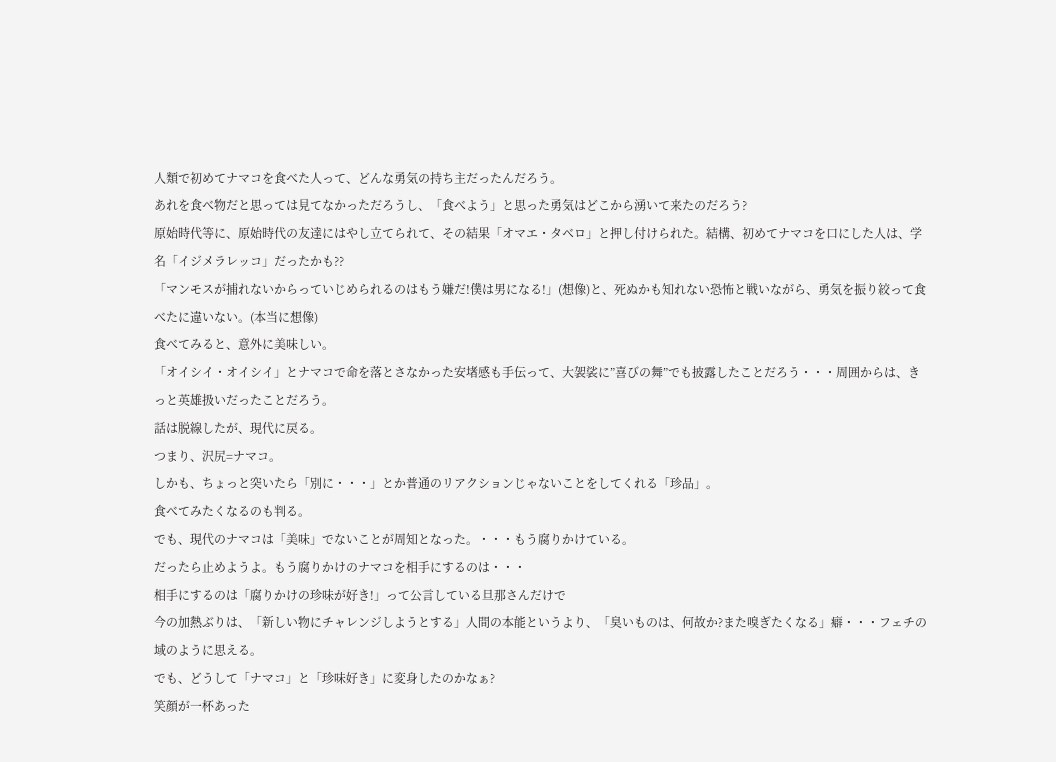人類で初めてナマコを食べた人って、どんな勇気の持ち主だったんだろう。
あれを食べ物だと思っては見てなかっただろうし、「食べよう」と思った勇気はどこから湧いて来たのだろう?
原始時代等に、原始時代の友達にはやし立てられて、その結果「オマエ・タベロ」と押し付けられた。結構、初めてナマコを口にした人は、学名「イジメラレッコ」だったかも??
「マンモスが捕れないからっていじめられるのはもう嫌だ!僕は男になる!」(想像)と、死ぬかも知れない恐怖と戦いながら、勇気を振り絞って食べたに違いない。(本当に想像)
食べてみると、意外に美味しい。
「オイシイ・オイシイ」とナマコで命を落とさなかった安堵感も手伝って、大袈裟に”喜びの舞”でも披露したことだろう・・・周囲からは、きっと英雄扱いだったことだろう。
話は脱線したが、現代に戻る。
つまり、沢尻=ナマコ。
しかも、ちょっと突いたら「別に・・・」とか普通のリアクションじゃないことをしてくれる「珍品」。
食べてみたくなるのも判る。
でも、現代のナマコは「美味」でないことが周知となった。・・・もう腐りかけている。
だったら止めようよ。もう腐りかけのナマコを相手にするのは・・・
相手にするのは「腐りかけの珍味が好き!」って公言している旦那さんだけで
今の加熱ぶりは、「新しい物にチャレンジしようとする」人間の本能というより、「臭いものは、何故か?また嗅ぎたくなる」癖・・・フェチの域のように思える。
でも、どうして「ナマコ」と「珍味好き」に変身したのかなぁ?
笑顔が一杯あった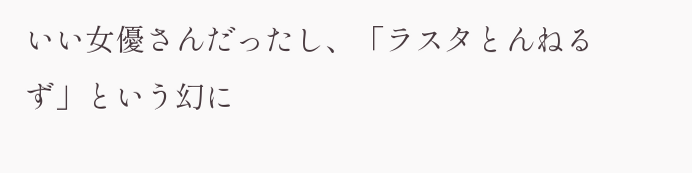いい女優さんだったし、「ラスタとんねるず」という幻に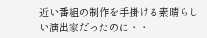近い番組の制作を手掛ける素晴らしい演出家だったのに・・